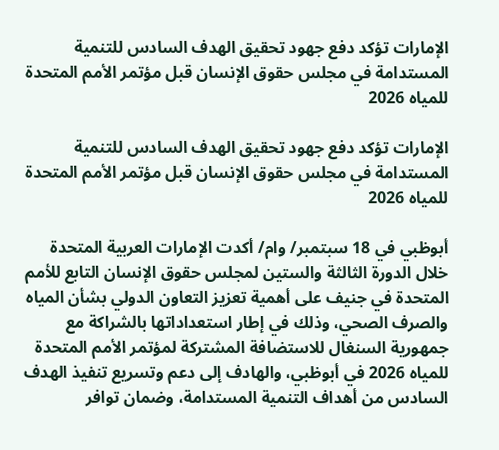الإمارات تؤكد دفع جهود تحقيق الهدف السادس للتنمية المستدامة في مجلس حقوق الإنسان قبل مؤتمر الأمم المتحدة للمياه 2026

الإمارات تؤكد دفع جهود تحقيق الهدف السادس للتنمية المستدامة في مجلس حقوق الإنسان قبل مؤتمر الأمم المتحدة للمياه 2026

أبوظبي في 18 سبتمبر/ وام/ أكدت الإمارات العربية المتحدة خلال الدورة الثالثة والستين لمجلس حقوق الإنسان التابع للأمم المتحدة في جنيف على أهمية تعزيز التعاون الدولي بشأن المياه والصرف الصحي، وذلك في إطار استعداداتها بالشراكة مع جمهورية السنغال للاستضافة المشتركة لمؤتمر الأمم المتحدة للمياه 2026 في أبوظبي، والهادف إلى دعم وتسريع تنفيذ الهدف السادس من أهداف التنمية المستدامة، وضمان توافر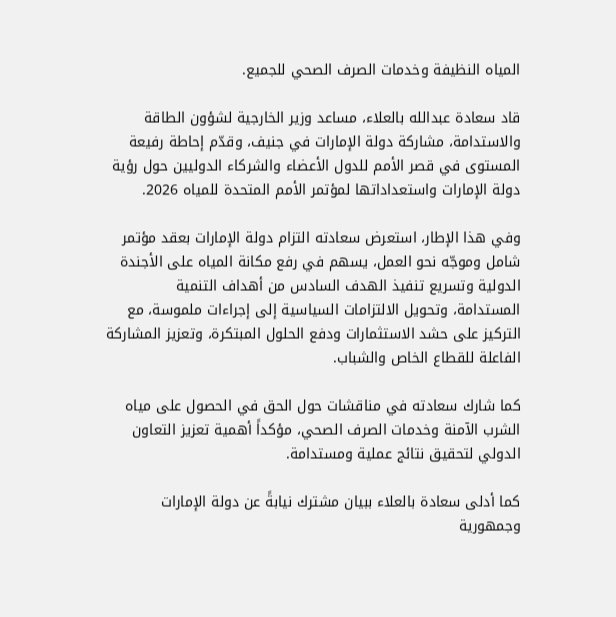المياه النظيفة وخدمات الصرف الصحي للجميع.

قاد سعادة عبدالله بالعلاء، مساعد وزير الخارجية لشؤون الطاقة والاستدامة، مشاركة دولة الإمارات في جنيف، وقدّم إحاطة رفيعة المستوى في قصر الأمم للدول الأعضاء والشركاء الدوليين حول رؤية دولة الإمارات واستعداداتها لمؤتمر الأمم المتحدة للمياه 2026.

وفي هذا الإطار، استعرض سعادته التزام دولة الإمارات بعقد مؤتمر شامل وموجّه نحو العمل، يسهم في رفع مكانة المياه على الأجندة الدولية وتسريع تنفيذ الهدف السادس من أهداف التنمية المستدامة، وتحويل الالتزامات السياسية إلى إجراءات ملموسة، مع التركيز على حشد الاستثمارات ودفع الحلول المبتكرة، وتعزيز المشاركة الفاعلة للقطاع الخاص والشباب.

كما شارك سعادته في مناقشات حول الحق في الحصول على مياه الشرب الآمنة وخدمات الصرف الصحي، مؤكداً أهمية تعزيز التعاون الدولي لتحقيق نتائج عملية ومستدامة.

كما أدلى سعادة بالعلاء ببيان مشترك نيابةً عن دولة الإمارات وجمهورية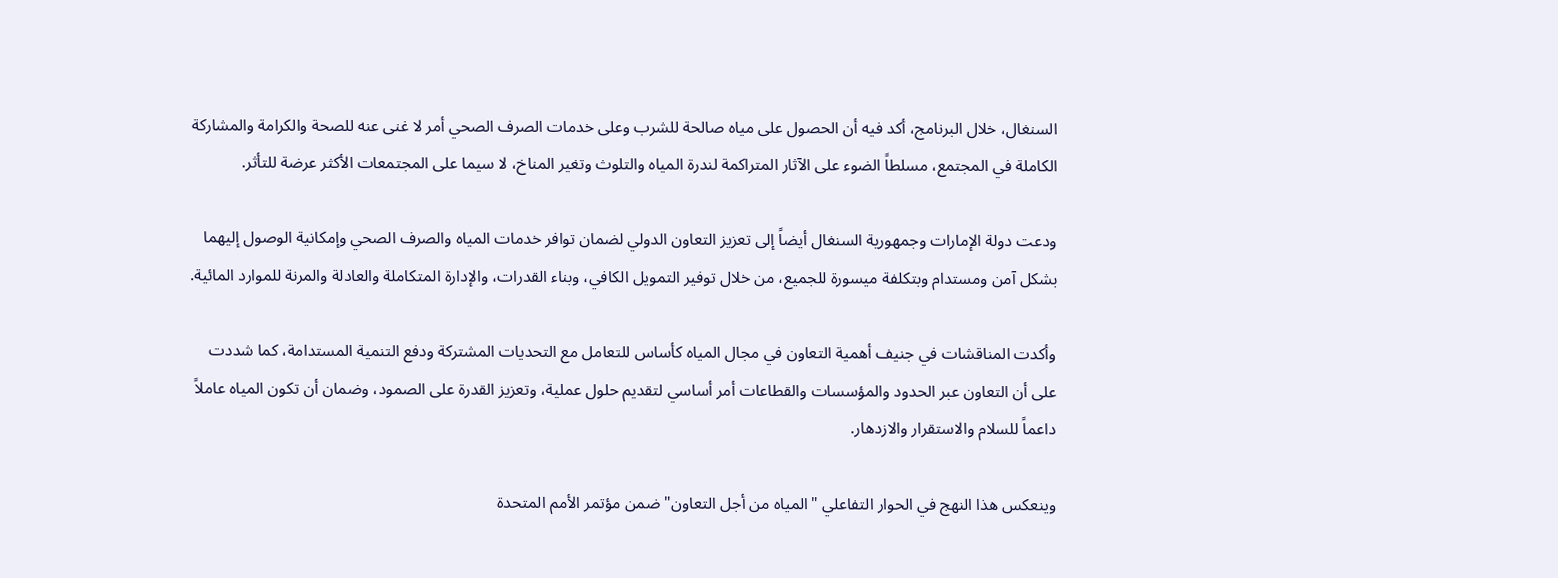السنغال، خلال البرنامج، أكد فيه أن الحصول على مياه صالحة للشرب وعلى خدمات الصرف الصحي أمر لا غنى عنه للصحة والكرامة والمشاركة الكاملة في المجتمع، مسلطاً الضوء على الآثار المتراكمة لندرة المياه والتلوث وتغير المناخ، لا سيما على المجتمعات الأكثر عرضة للتأثر.

ودعت دولة الإمارات وجمهورية السنغال أيضاً إلى تعزيز التعاون الدولي لضمان توافر خدمات المياه والصرف الصحي وإمكانية الوصول إليهما بشكل آمن ومستدام وبتكلفة ميسورة للجميع، من خلال توفير التمويل الكافي، وبناء القدرات، والإدارة المتكاملة والعادلة والمرنة للموارد المائية.

وأكدت المناقشات في جنيف أهمية التعاون في مجال المياه كأساس للتعامل مع التحديات المشتركة ودفع التنمية المستدامة، كما شددت على أن التعاون عبر الحدود والمؤسسات والقطاعات أمر أساسي لتقديم حلول عملية، وتعزيز القدرة على الصمود، وضمان أن تكون المياه عاملاً داعماً للسلام والاستقرار والازدهار.

وينعكس هذا النهج في الحوار التفاعلي "المياه من أجل التعاون" ضمن مؤتمر الأمم المتحدة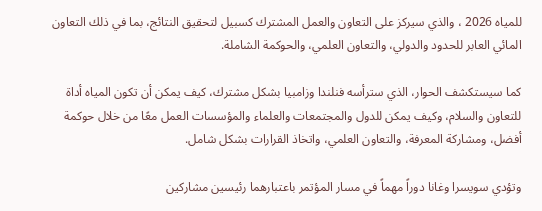للمياه 2026 ، والذي سيركز على التعاون والعمل المشترك كسبيل لتحقيق النتائج، بما في ذلك التعاون المائي العابر للحدود والدولي، والتعاون العلمي، والحوكمة الشاملة.

كما سيستكشف الحوار، الذي سترأسه فنلندا وزامبيا بشكل مشترك، كيف يمكن أن تكون المياه أداة للتعاون والسلام، وكيف يمكن للدول والمجتمعات والعلماء والمؤسسات العمل معًا من خلال حوكمة أفضل، ومشاركة المعرفة، والتعاون العلمي، واتخاذ القرارات بشكل شامل.

وتؤدي سويسرا وغانا دوراً مهماً في مسار المؤتمر باعتبارهما رئيسين مشاركين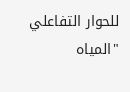للحوار التفاعلي "المياه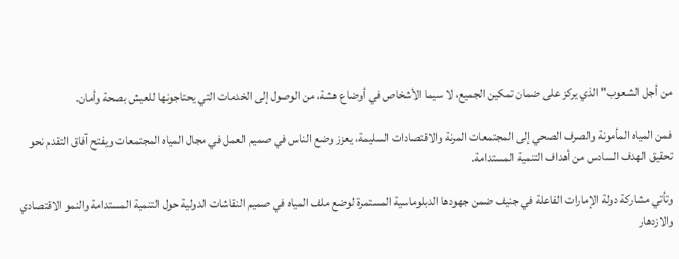من أجل الشعوب" الذي يركز على ضمان تمكين الجميع، لا سيما الأشخاص في أوضاع هشة، من الوصول إلى الخدمات التي يحتاجونها للعيش بصحة وأمان.

فمن المياه المأمونة والصرف الصحي إلى المجتمعات المرنة والاقتصادات السليمة، يعزز وضع الناس في صميم العمل في مجال المياه المجتمعات ويفتح آفاق التقدم نحو تحقيق الهدف السادس من أهداف التنمية المستدامة.

وتأتي مشاركة دولة الإمارات الفاعلة في جنيف ضمن جهودها الدبلوماسية المستمرة لوضع ملف المياه في صميم النقاشات الدولية حول التنمية المستدامة والنمو الاقتصادي والازدهار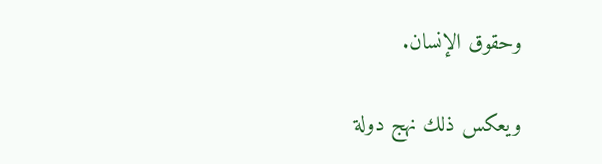وحقوق الإنسان.

ويعكس ذلك نهج دولة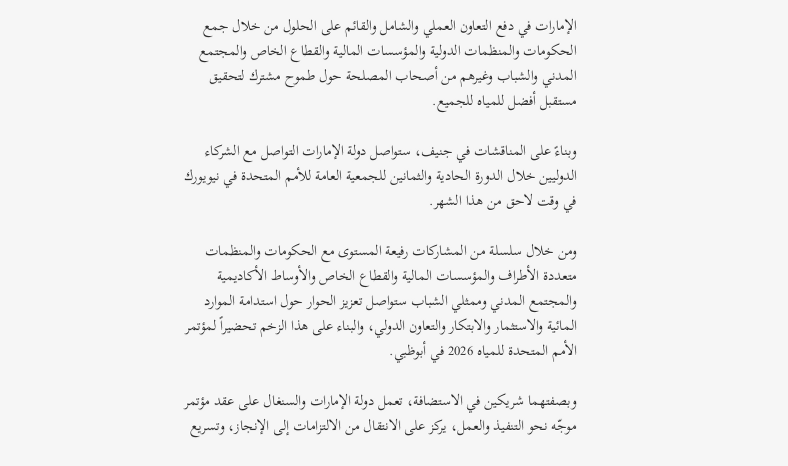الإمارات في دفع التعاون العملي والشامل والقائم على الحلول من خلال جمع الحكومات والمنظمات الدولية والمؤسسات المالية والقطاع الخاص والمجتمع المدني والشباب وغيرهم من أصحاب المصلحة حول طموح مشترك لتحقيق مستقبل أفضل للمياه للجميع.

وبناءً على المناقشات في جنيف، ستواصل دولة الإمارات التواصل مع الشركاء الدوليين خلال الدورة الحادية والثمانين للجمعية العامة للأمم المتحدة في نيويورك في وقت لاحق من هذا الشهر.

ومن خلال سلسلة من المشاركات رفيعة المستوى مع الحكومات والمنظمات متعددة الأطراف والمؤسسات المالية والقطاع الخاص والأوساط الأكاديمية والمجتمع المدني وممثلي الشباب ستواصل تعزيز الحوار حول استدامة الموارد المائية والاستثمار والابتكار والتعاون الدولي، والبناء على هذا الزخم تحضيراً لمؤتمر الأمم المتحدة للمياه 2026 في أبوظبي.

وبصفتهما شريكين في الاستضافة، تعمل دولة الإمارات والسنغال على عقد مؤتمر موجّه نحو التنفيذ والعمل، يركز على الانتقال من الالتزامات إلى الإنجاز، وتسريع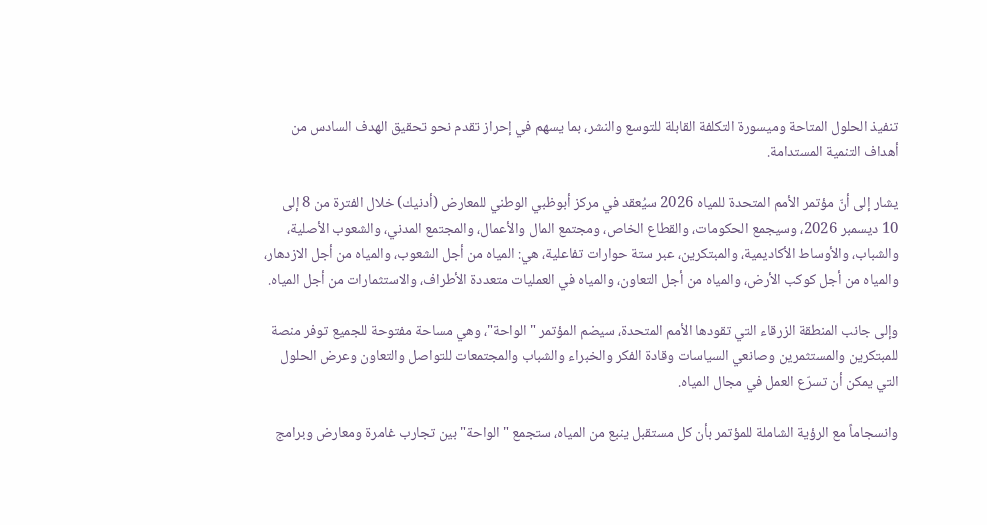تنفيذ الحلول المتاحة وميسورة التكلفة القابلة للتوسع والنشر، بما يسهم في إحراز تقدم نحو تحقيق الهدف السادس من أهداف التنمية المستدامة.

يشار إلى أنّ مؤتمر الأمم المتحدة للمياه 2026 سيُعقد في مركز أبوظبي الوطني للمعارض (أدنيك) خلال الفترة من 8 إلى 10 ديسمبر 2026، وسيجمع الحكومات، والقطاع الخاص، ومجتمع المال والأعمال، والمجتمع المدني، والشعوب الأصلية، والشباب، والأوساط الأكاديمية، والمبتكرين، عبر ستة حوارات تفاعلية، هي: المياه من أجل الشعوب، والمياه من أجل الازدهار، والمياه من أجل كوكب الأرض، والمياه من أجل التعاون، والمياه في العمليات متعددة الأطراف، والاستثمارات من أجل المياه.

وإلى جانب المنطقة الزرقاء التي تقودها الأمم المتحدة، سيضم المؤتمر "الواحة"، وهي مساحة مفتوحة للجميع توفر منصة للمبتكرين والمستثمرين وصانعي السياسات وقادة الفكر والخبراء والشباب والمجتمعات للتواصل والتعاون وعرض الحلول التي يمكن أن تسرّع العمل في مجال المياه.

وانسجاماً مع الرؤية الشاملة للمؤتمر بأن كل مستقبل ينبع من المياه، ستجمع "الواحة" بين تجارب غامرة ومعارض وبرامج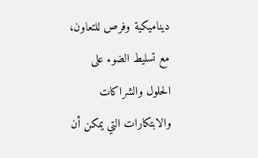ديناميكية وفرص للتعاون، مع تسليط الضوء على الحلول والشراكات والابتكارات التي يمكن أن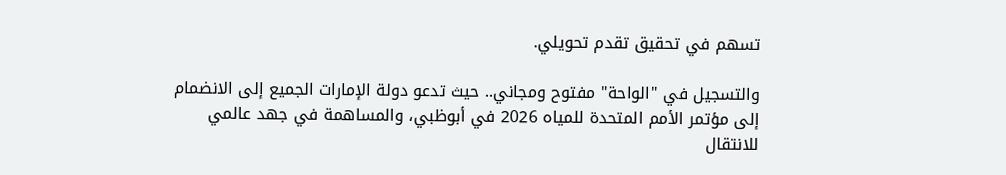تسهم في تحقيق تقدم تحويلي.

والتسجيل في "الواحة" مفتوح ومجاني.. حيث تدعو دولة الإمارات الجميع إلى الانضمام إلى مؤتمر الأمم المتحدة للمياه 2026 في أبوظبي، والمساهمة في جهد عالمي للانتقال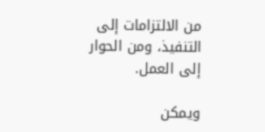من الالتزامات إلى التنفيذ، ومن الحوار إلى العمل.

ويمكن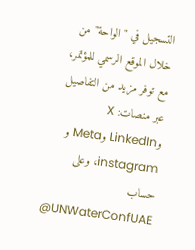التسجيل في "الواحة" من خلال الموقع الرسمي للمؤتمر، مع توفر مزيد من التفاصيل عبر منصات: X وLinkedIn وMeta و instagram، وعلى حساب UNWaterConfUAE@